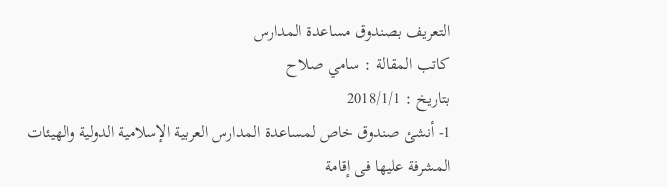التعريف بصندوق مساعدة المدارس
كاتب المقالة : سامي صلاح
بتاريخ : 2018/1/1
1- أنشئ صندوق خاص لمساعدة المدارس العربية الإسلامية الدولية والهيئات المشرفة عليها فى إقامة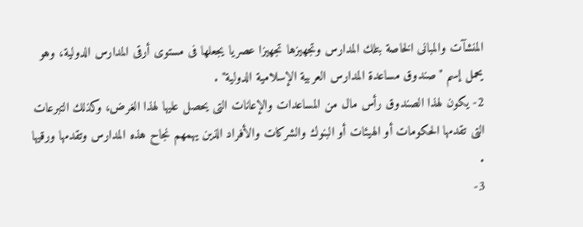المنشآت والمبانى الخاصة بتلك المدارس وتجهيزها تجهيزا عصريا يجعلها فى مستوى أرقى المدارس الدولية، وهو يحمل إسم "صندوق مساعدة المدارس العربية الإسلامية الدولية" .
2- يكون لهذا الصندوق رأس مال من المساعدات والإعانات التى يحصل عليها لهذا الغرض، وكذلك التبرعات التى تقدمها الحكومات أو الهيئات أو البنوك والشركات والأفراد الذين يهمهم نجاح هذه المدارس وتقدمها ورقيها .
3-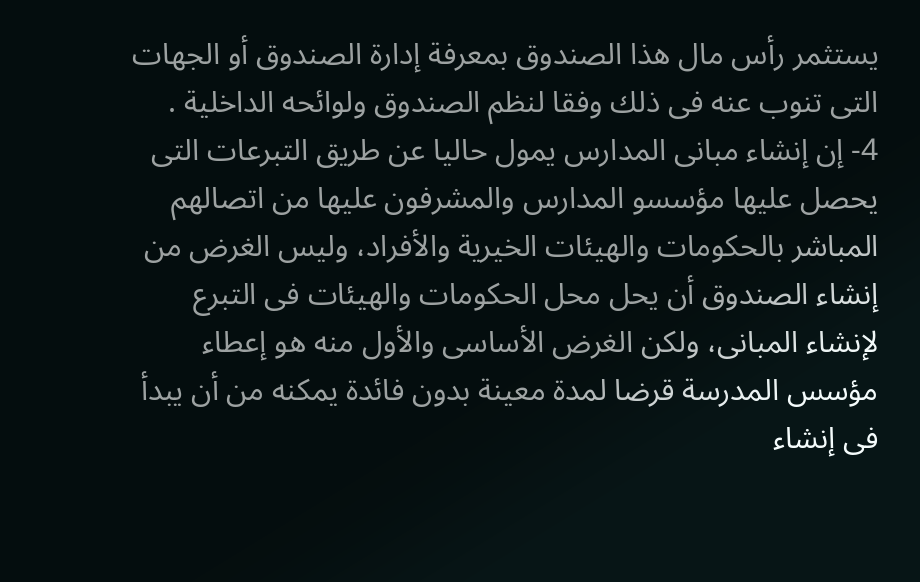يستثمر رأس مال هذا الصندوق بمعرفة إدارة الصندوق أو الجهات التى تنوب عنه فى ذلك وفقا لنظم الصندوق ولوائحه الداخلية .
4- إن إنشاء مبانى المدارس يمول حاليا عن طريق التبرعات التى يحصل عليها مؤسسو المدارس والمشرفون عليها من اتصالهم المباشر بالحكومات والهيئات الخيرية والأفراد، وليس الغرض من إنشاء الصندوق أن يحل محل الحكومات والهيئات فى التبرع لإنشاء المبانى، ولكن الغرض الأساسى والأول منه هو إعطاء مؤسس المدرسة قرضا لمدة معينة بدون فائدة يمكنه من أن يبدأ فى إنشاء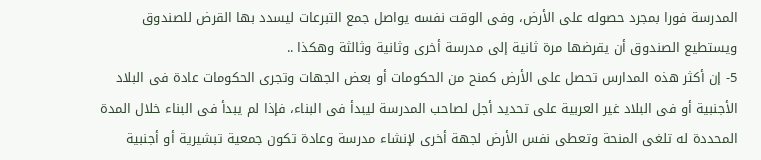المدرسة فورا بمجرد حصوله على الأرض، وفى الوقت نفسه يواصل جمع التبرعات ليسدد بها القرض للصندوق ويستطيع الصندوق أن يقرضها مرة ثانية إلى مدرسة أخرى وثانية وثالثة وهكذا ..
5- إن أكثر هذه المدارس تحصل على الأرض كمنح من الحكومات أو بعض الجهات وتجرى الحكومات عادة فى البلاد الأجنبية أو فى البلاد غير العربية على تحديد أجل لصاحب المدرسة ليبدأ فى البناء، فإذا لم يبدأ فى البناء خلال المدة المحددة له تلغى المنحة وتعطى نفس الأرض لجهة أخرى لإنشاء مدرسة وعادة تكون جمعية تبشيرية أو أجنبية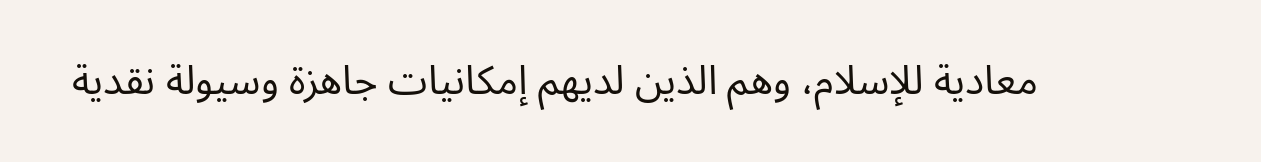معادية للإسلام، وهم الذين لديهم إمكانيات جاهزة وسيولة نقدية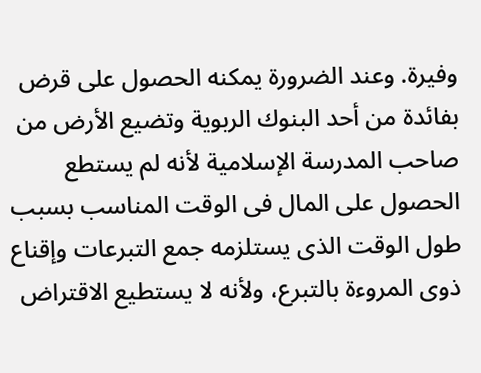وفيرة. وعند الضرورة يمكنه الحصول على قرض بفائدة من أحد البنوك الربوية وتضيع الأرض من صاحب المدرسة الإسلامية لأنه لم يستطع الحصول على المال فى الوقت المناسب بسبب طول الوقت الذى يستلزمه جمع التبرعات وإقناع ذوى المروءة بالتبرع، ولأنه لا يستطيع الاقتراض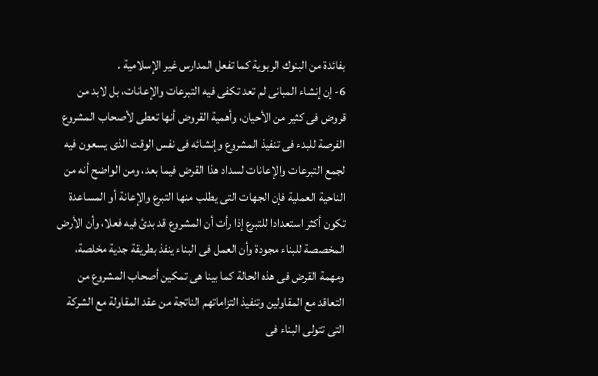بفائدة من البنوك الربوية كما تفعل المدارس غير الإسلامية .
6- إن إنشاء المبانى لم تعد تكفى فيه التبرعات والإعانات، بل لابد من قروض فى كثير من الأحيان، وأهمية القروض أنها تعطى لأصحاب المشروع الفرصة للبدء فى تنفيذ المشروع وإنشائه فى نفس الوقت الذى يسعون فيه لجمع التبرعات والإعانات لسداد هذا القرض فيما بعد، ومن الواضح أنه من الناحية العملية فإن الجهات التى يطلب منها التبرع والإعانة أو المساعدة تكون أكثر استعدادا للتبرع إذا رأت أن المشروع قد بدئ فيه فعلا، وأن الأرض المخصصة للبناء مجودة وأن العمل فى البناء ينفذ بطريقة جدية مخلصة، ومهمة القرض فى هذه الحالة كما بينا هى تمكين أصحاب المشروع من التعاقد مع المقاولين وتنفيذ التزاماتهم الناتجة من عقد المقاولة مع الشركة التى تتولى البناء فى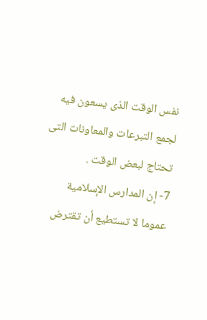نفس الوقت الذى يسعون فيه لجمع التبرعات والمعاونات التى تحتاج لبعض الوقت .
7- إن المدارس الإسلامية عموما لا تستطيع أن تقترض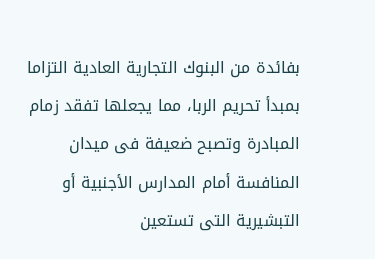بفائدة من البنوك التجارية العادية التزاما بمبدأ تحريم الربا، مما يجعلها تفقد زمام المبادرة وتصبح ضعيفة فى ميدان المنافسة أمام المدارس الأجنبية أو التبشيرية التى تستعين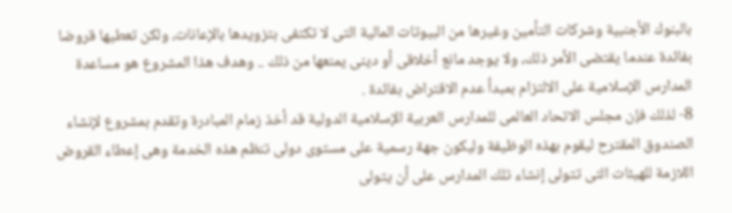بالبنوك الأجنبية وشركات التأمين وغيرها من البيوتات المالية التى لا تكتفى بتزويدها بالإعانات، ولكن تعطيها قروضا بفائدة عندما يقتضى الأمر ذلك، ولا يوجد مانع أخلاقى أو دينى يمنعها من ذلك .. وهدف هذا المشروع هو مساعدة المدارس الإسلامية على الالتزام بمبدأ عدم الاقتراض بفائدة .
8- لذلك فإن مجلس الاتحاد العالمى للمدارس العربية الإسلامية الدولية قد أخذ زمام المبادرة وتقدم بمشروع لإنشاء الصندوق المقترح ليقوم بهذه الوظيفة وليكون جهة رسمية على مستوى دولى تنظم هذه الخدمة وهى إعطاء القروض اللازمة للهيئات التى تتولى إنشاء تلك المدارس على أن يتولى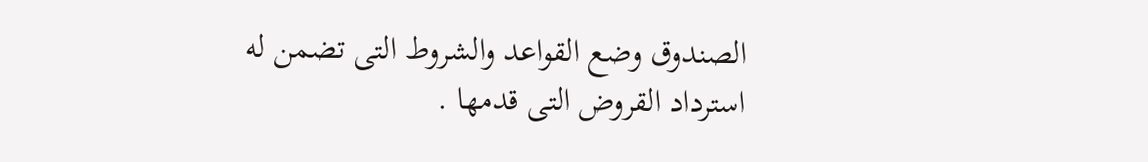الصندوق وضع القواعد والشروط التى تضمن له استرداد القروض التى قدمها .